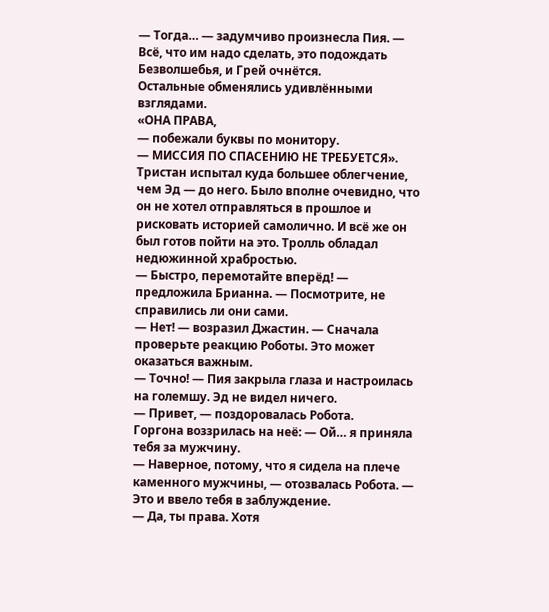— Тогда… — задумчиво произнесла Пия. — Всё, что им надо сделать, это подождать Безволшебья, и Грей очнётся.
Остальные обменялись удивлёнными взглядами.
«ОНА ПРАВА,
— побежали буквы по монитору.
— МИССИЯ ПО СПАСЕНИЮ НЕ ТРЕБУЕТСЯ».
Тристан испытал куда большее облегчение, чем Эд — до него. Было вполне очевидно, что он не хотел отправляться в прошлое и рисковать историей самолично. И всё же он был готов пойти на это. Тролль обладал недюжинной храбростью.
— Быстро, перемотайте вперёд! — предложила Брианна. — Посмотрите, не справились ли они сами.
— Нет! — возразил Джастин. — Сначала проверьте реакцию Роботы. Это может оказаться важным.
— Точно! — Пия закрыла глаза и настроилась на големшу. Эд не видел ничего.
— Привет, — поздоровалась Робота.
Горгона воззрилась на неё: — Ой… я приняла тебя за мужчину.
— Наверное, потому, что я сидела на плече каменного мужчины, — отозвалась Робота. — Это и ввело тебя в заблуждение.
— Да, ты права. Хотя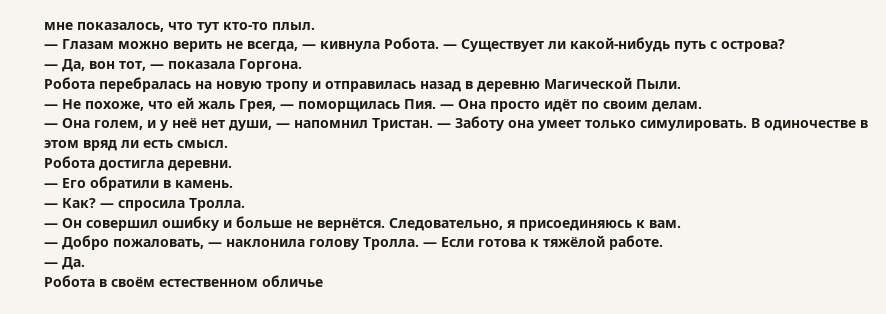мне показалось, что тут кто-то плыл.
— Глазам можно верить не всегда, — кивнула Робота. — Существует ли какой-нибудь путь с острова?
— Да, вон тот, — показала Горгона.
Робота перебралась на новую тропу и отправилась назад в деревню Магической Пыли.
— Не похоже, что ей жаль Грея, — поморщилась Пия. — Она просто идёт по своим делам.
— Она голем, и у неё нет души, — напомнил Тристан. — Заботу она умеет только симулировать. В одиночестве в этом вряд ли есть смысл.
Робота достигла деревни.
— Его обратили в камень.
— Как? — спросила Тролла.
— Он совершил ошибку и больше не вернётся. Следовательно, я присоединяюсь к вам.
— Добро пожаловать, — наклонила голову Тролла. — Если готова к тяжёлой работе.
— Да.
Робота в своём естественном обличье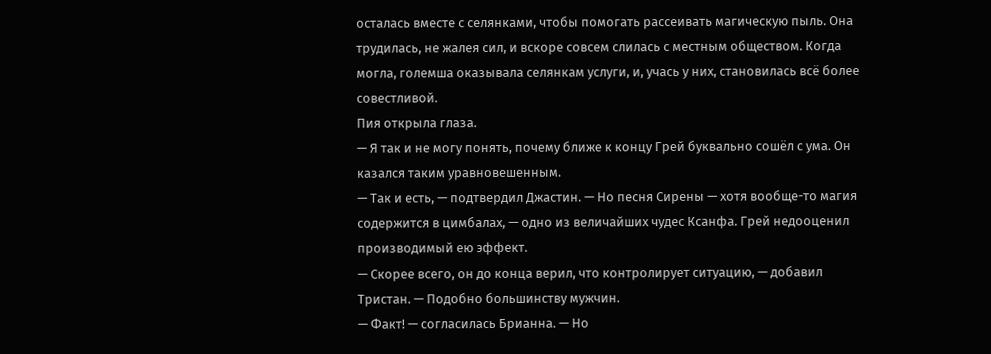осталась вместе с селянками, чтобы помогать рассеивать магическую пыль. Она трудилась, не жалея сил, и вскоре совсем слилась с местным обществом. Когда могла, големша оказывала селянкам услуги, и, учась у них, становилась всё более совестливой.
Пия открыла глаза.
— Я так и не могу понять, почему ближе к концу Грей буквально сошёл с ума. Он казался таким уравновешенным.
— Так и есть, — подтвердил Джастин. — Но песня Сирены — хотя вообще-то магия содержится в цимбалах, — одно из величайших чудес Ксанфа. Грей недооценил производимый ею эффект.
— Скорее всего, он до конца верил, что контролирует ситуацию, — добавил Тристан. — Подобно большинству мужчин.
— Факт! — согласилась Брианна. — Но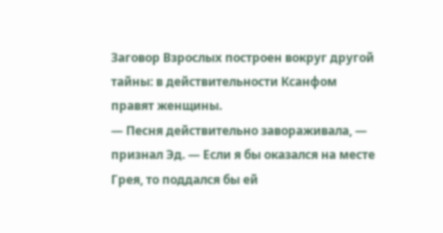Заговор Взрослых построен вокруг другой тайны: в действительности Ксанфом правят женщины.
— Песня действительно завораживала, — признал Эд. — Если я бы оказался на месте Грея, то поддался бы ей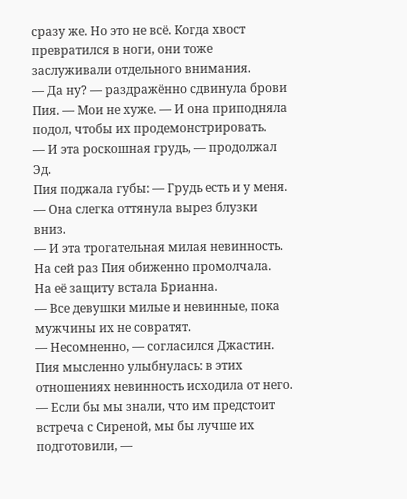сразу же. Но это не всё. Когда хвост превратился в ноги, они тоже заслуживали отдельного внимания.
— Да ну? — раздражённо сдвинула брови Пия. — Мои не хуже. — И она приподняла подол, чтобы их продемонстрировать.
— И эта роскошная грудь, — продолжал Эд.
Пия поджала губы: — Грудь есть и у меня. — Она слегка оттянула вырез блузки вниз.
— И эта трогательная милая невинность.
На сей раз Пия обиженно промолчала.
На её защиту встала Брианна.
— Все девушки милые и невинные, пока мужчины их не совратят.
— Несомненно, — согласился Джастин. Пия мысленно улыбнулась: в этих отношениях невинность исходила от него.
— Если бы мы знали, что им предстоит встреча с Сиреной, мы бы лучше их подготовили, —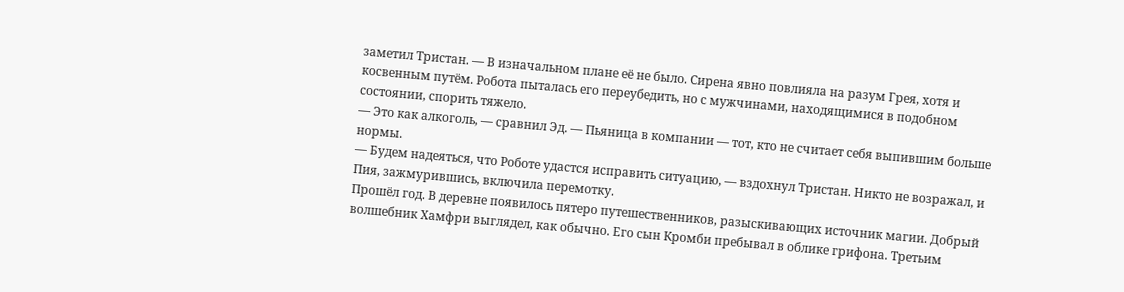заметил Тристан. — В изначальном плане её не было. Сирена явно повлияла на разум Грея, хотя и косвенным путём. Робота пыталась его переубедить, но с мужчинами, находящимися в подобном состоянии, спорить тяжело.
— Это как алкоголь, — сравнил Эд. — Пьяница в компании — тот, кто не считает себя выпившим больше нормы.
— Будем надеяться, что Роботе удастся исправить ситуацию, — вздохнул Тристан. Никто не возражал, и Пия, зажмурившись, включила перемотку.
Прошёл год. В деревне появилось пятеро путешественников, разыскивающих источник магии. Добрый волшебник Хамфри выглядел, как обычно. Его сын Кромби пребывал в облике грифона. Третьим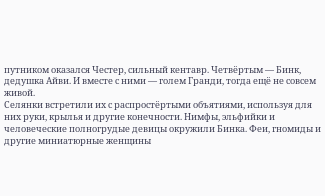путником оказался Честер, сильный кентавр. Четвёртым — Бинк, дедушка Айви. И вместе с ними — голем Гранди, тогда ещё не совсем живой.
Селянки встретили их с распростёртыми объятиями, используя для них руки, крылья и другие конечности. Нимфы, эльфийки и человеческие полногрудые девицы окружили Бинка. Феи, гномиды и другие миниатюрные женщины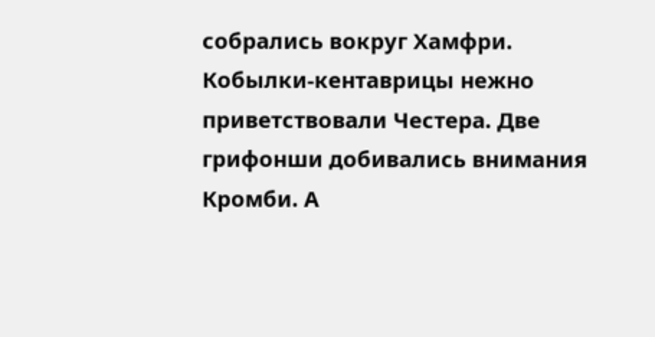собрались вокруг Хамфри. Кобылки-кентаврицы нежно приветствовали Честера. Две грифонши добивались внимания Кромби. А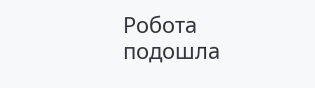Робота подошла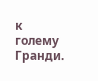к голему Гранди.